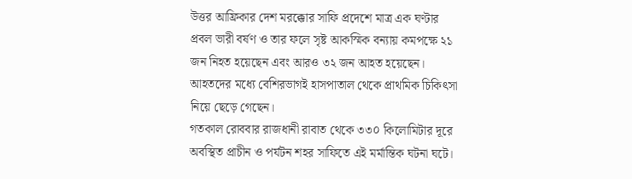উত্তর আফ্রিকার দেশ মরক্কোর সাফি প্রদেশে মাত্র এক ঘণ্টার প্রবল ভারী বর্ষণ ও তার ফলে সৃষ্ট আকস্মিক বন্যায় কমপক্ষে ২১ জন নিহত হয়েছেন এবং আরও ৩২ জন আহত হয়েছেন। আহতদের মধ্যে বেশিরভাগই হাসপাতাল থেকে প্রাথমিক চিকিৎসা নিয়ে ছেড়ে গেছেন।
গতকাল রোববার রাজধানী রাবাত থেকে ৩৩০ কিলোমিটার দূরে অবস্থিত প্রাচীন ও পর্যটন শহর সাফিতে এই মর্মান্তিক ঘটনা ঘটে।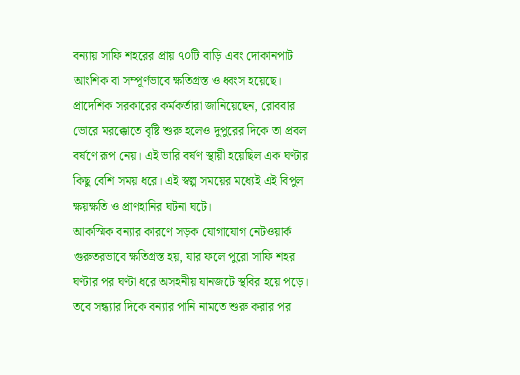বন্যায় সাফি শহরের প্রায় ৭০টি বাড়ি এবং দোকানপাট আংশিক বা সম্পূর্ণভাবে ক্ষতিগ্রস্ত ও ধ্বংস হয়েছে।
প্রাদেশিক সরকারের কর্মকর্তারা জানিয়েছেন, রোববার ভোরে মরক্কোতে বৃষ্টি শুরু হলেও দুপুরের দিকে তা প্রবল বর্ষণে রূপ নেয়। এই ভারি বর্ষণ স্থায়ী হয়েছিল এক ঘণ্টার কিছু বেশি সময় ধরে। এই স্বল্প সময়ের মধ্যেই এই বিপুল ক্ষয়ক্ষতি ও প্রাণহানির ঘটনা ঘটে।
আকস্মিক বন্যার কারণে সড়ক যোগাযোগ নেটওয়ার্ক গুরুতরভাবে ক্ষতিগ্রস্ত হয়, যার ফলে পুরো সাফি শহর ঘণ্টার পর ঘণ্টা ধরে অসহনীয় যানজটে স্থবির হয়ে পড়ে। তবে সন্ধ্যার দিকে বন্যার পানি নামতে শুরু করার পর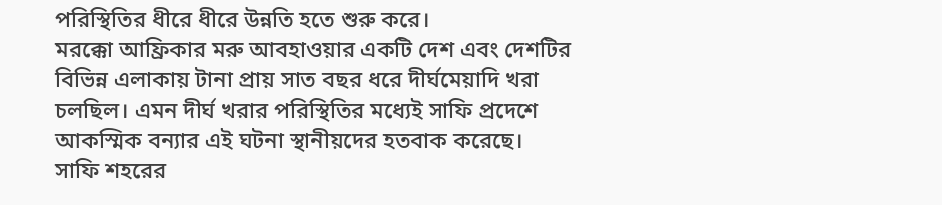পরিস্থিতির ধীরে ধীরে উন্নতি হতে শুরু করে।
মরক্কো আফ্রিকার মরু আবহাওয়ার একটি দেশ এবং দেশটির বিভিন্ন এলাকায় টানা প্রায় সাত বছর ধরে দীর্ঘমেয়াদি খরা চলছিল। এমন দীর্ঘ খরার পরিস্থিতির মধ্যেই সাফি প্রদেশে আকস্মিক বন্যার এই ঘটনা স্থানীয়দের হতবাক করেছে।
সাফি শহরের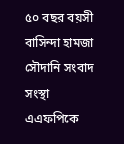৫০ বছর বয়সী বাসিন্দা হামজা সৌদানি সংবাদ সংস্থা এএফপিকে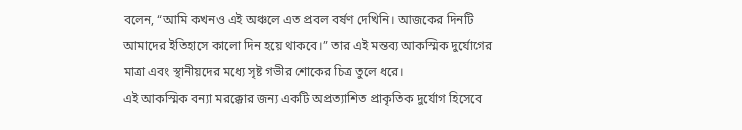বলেন, “আমি কখনও এই অঞ্চলে এত প্রবল বর্ষণ দেখিনি। আজকের দিনটি আমাদের ইতিহাসে কালো দিন হয়ে থাকবে।” তার এই মন্তব্য আকস্মিক দুর্যোগের মাত্রা এবং স্থানীয়দের মধ্যে সৃষ্ট গভীর শোকের চিত্র তুলে ধরে।
এই আকস্মিক বন্যা মরক্কোর জন্য একটি অপ্রত্যাশিত প্রাকৃতিক দুর্যোগ হিসেবে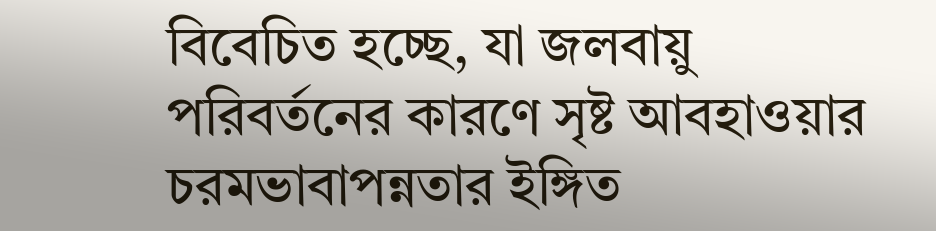বিবেচিত হচ্ছে, যা জলবায়ু পরিবর্তনের কারণে সৃষ্ট আবহাওয়ার চরমভাবাপন্নতার ইঙ্গিত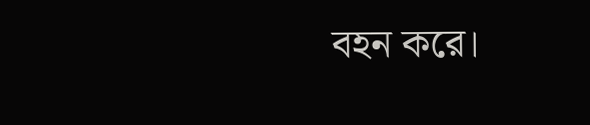বহন করে।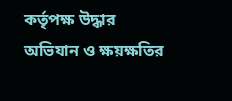কর্তৃপক্ষ উদ্ধার অভিযান ও ক্ষয়ক্ষতির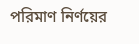পরিমাণ নির্ণয়ের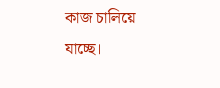কাজ চালিয়ে যাচ্ছে।